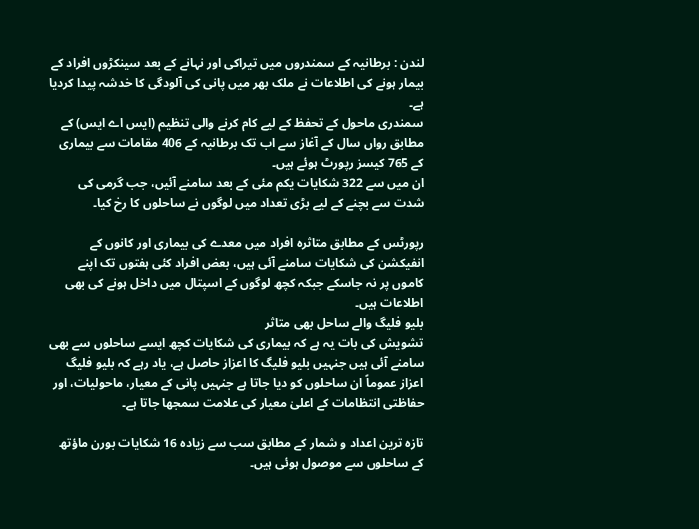لندن : برطانیہ کے سمندروں میں تیراکی اور نہانے کے بعد سینکڑوں افراد کے بیمار ہونے کی اطلاعات نے ملک بھر میں پانی کی آلودگی کا خدشہ پیدا کردیا ہے۔
سمندری ماحول کے تحفظ کے لیے کام کرنے والی تنظیم (ایس اے ایس) کے مطابق رواں سال کے آغاز سے اب تک برطانیہ کے 406 مقامات سے بیماری کے 765 کیسز رپورٹ ہوئے ہیں۔
ان میں سے 322 شکایات یکم مئی کے بعد سامنے آئیں، جب گرمی کی شدت سے بچنے کے لیے بڑی تعداد میں لوگوں نے ساحلوں کا رخ کیا۔

رپورٹس کے مطابق متاثرہ افراد میں معدے کی بیماری اور کانوں کے انفیکشن کی شکایات سامنے آئی ہیں، بعض افراد کئی ہفتوں تک اپنے کاموں پر نہ جاسکے جبکہ کچھ لوگوں کے اسپتال میں داخل ہونے کی بھی اطلاعات ہیں۔
بلیو فلیگ والے ساحل بھی متاثر
تشویش کی بات یہ ہے کہ بیماری کی شکایات کچھ ایسے ساحلوں سے بھی سامنے آئی ہیں جنہیں بلیو فلیگ کا اعزاز حاصل ہے، یاد رہے کہ بلیو فلیگ اعزاز عموماً ان ساحلوں کو دیا جاتا ہے جنہیں پانی کے معیار، ماحولیات، اور حفاظتی انتظامات کے اعلیٰ معیار کی علامت سمجھا جاتا ہے۔

تازہ ترین اعداد و شمار کے مطابق سب سے زیادہ 16 شکایات بورن ماؤتھ کے ساحلوں سے موصول ہوئی ہیں۔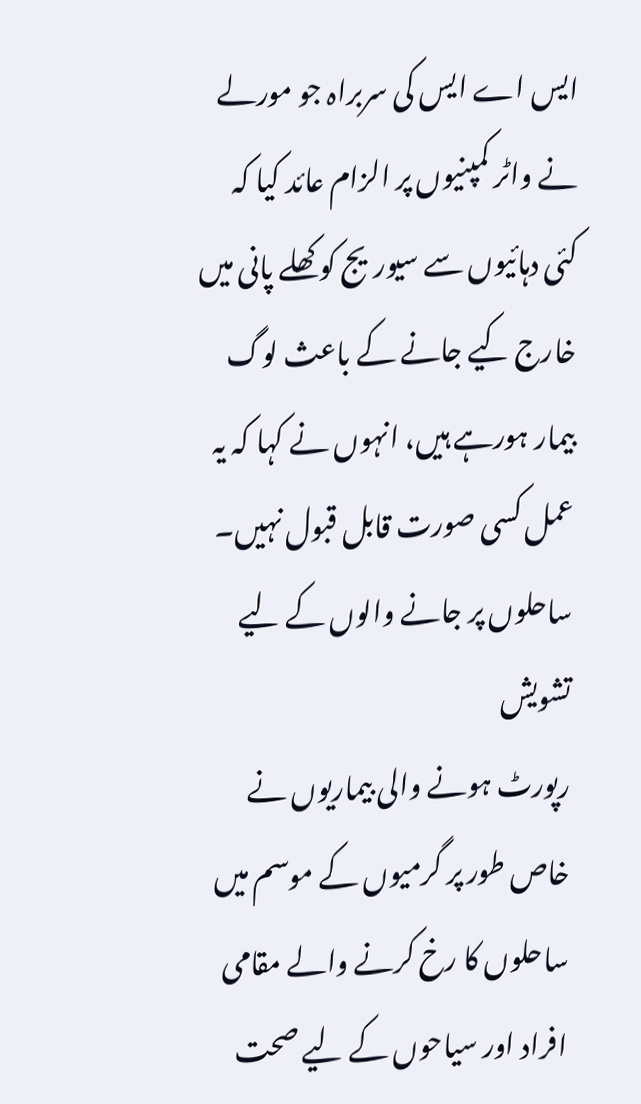ایس اے ایس کی سربراہ جو مورلے نے واٹر کمپنیوں پر الزام عائد کیا کہ کئی دہائیوں سے سیوریج کو کھلے پانی میں خارج کیے جانے کے باعث لوگ بیمار ہورہے ہیں، انہوں نے کہا کہ یہ عمل کسی صورت قابل قبول نہیں۔
ساحلوں پر جانے والوں کے لیے تشویش
رپورٹ ہونے والی بیماریوں نے خاص طور پر گرمیوں کے موسم میں ساحلوں کا رخ کرنے والے مقامی افراد اور سیاحوں کے لیے صحت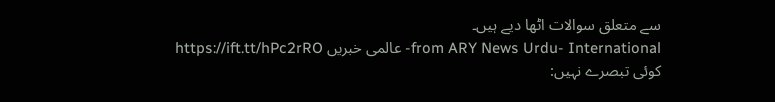سے متعلق سوالات اٹھا دیے ہیں۔
from ARY News Urdu- International- عالمی خبریں https://ift.tt/hPc2rRO
کوئی تبصرے نہیں: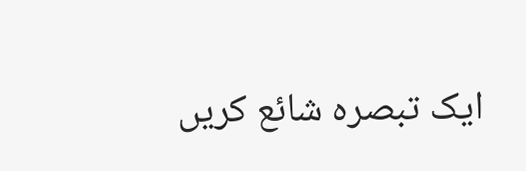ایک تبصرہ شائع کریں